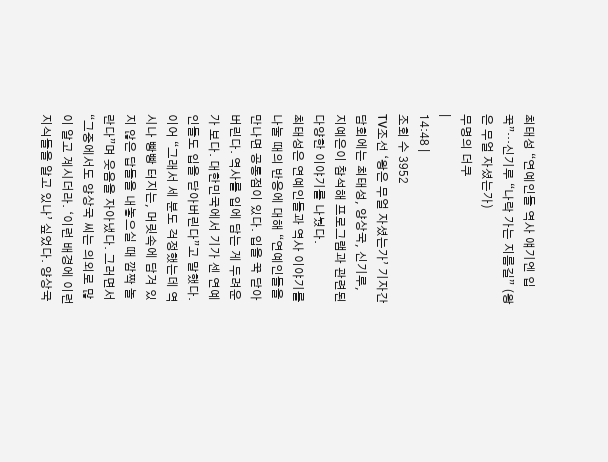최태성 “연예인들 역사 얘기엔 입 꾹”…신기루 “나락 가는 지름길” (왕은 무얼 자셨는가)
무명의 더쿠
|
14:48 |
조회 수 3952
TV조선 ‘왕은 무얼 자셨는가’ 기자간담회에는 최태성, 양상국, 신기루, 지예은이 참석해 프로그램과 관련된 다양한 이야기를 나눴다.
최태성은 연예인들과 역사 이야기를 나눌 때의 반응에 대해 “연예인들을 만나면 공통점이 있다. 입을 꾹 닫아버린다. 역사를 입에 담는 게 두려운가 보다. 대한민국에서 기가 센 연예인들도 입을 닫아버린다”고 말했다.
이어 “그래서 세 분도 걱정했는데 역시나 빵빵 터지는, 머릿속에 담겨 있지 않은 답들을 내놓으실 때 깜짝 놀란다”며 웃음을 자아냈다. 그러면서 “그중에서도 양상국 씨는 의외로 많이 알고 계시더라. ‘이런 배경에 이런 지식들을 알고 있나’ 싶었다. 양상국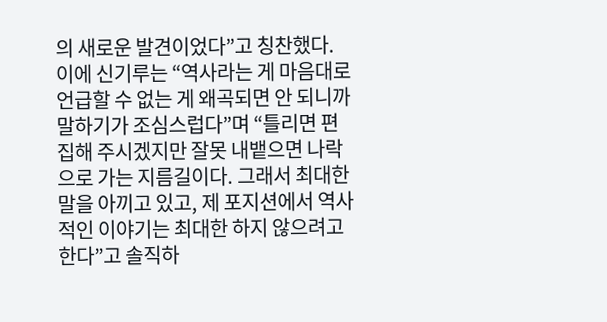의 새로운 발견이었다”고 칭찬했다.
이에 신기루는 “역사라는 게 마음대로 언급할 수 없는 게 왜곡되면 안 되니까 말하기가 조심스럽다”며 “틀리면 편집해 주시겠지만 잘못 내뱉으면 나락으로 가는 지름길이다. 그래서 최대한 말을 아끼고 있고, 제 포지션에서 역사적인 이야기는 최대한 하지 않으려고 한다”고 솔직하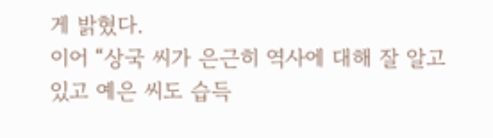게 밝혔다.
이어 “상국 씨가 은근히 역사에 대해 잘 알고 있고 예은 씨도 습득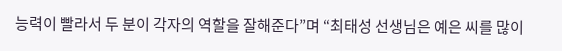능력이 빨라서 두 분이 각자의 역할을 잘해준다”며 “최태성 선생님은 예은 씨를 많이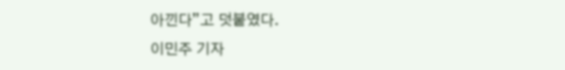아낀다”고 덧붙였다.
이민주 기자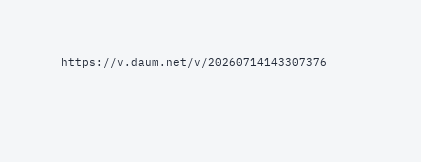https://v.daum.net/v/20260714143307376